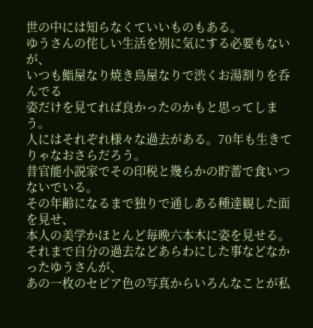世の中には知らなくていいものもある。
ゆうさんの侘しい生活を別に気にする必要もないが、
いつも鮨屋なり焼き鳥屋なりで渋くお湯割りを呑んでる
姿だけを見てれば良かったのかもと思ってしまう。
人にはそれぞれ様々な過去がある。70年も生きてりゃなおさらだろう。
昔官能小説家でその印税と幾らかの貯蓄で食いつないでいる。
その年齢になるまで独りで通しある種達観した面を見せ、
本人の美学かほとんど毎晩六本木に姿を見せる。
それまで自分の過去などあらわにした事などなかったゆうさんが、
あの一枚のセピア色の写真からいろんなことが私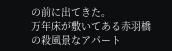の前に出てきた。
万年床が敷いてある赤羽橋の殺風景なアパート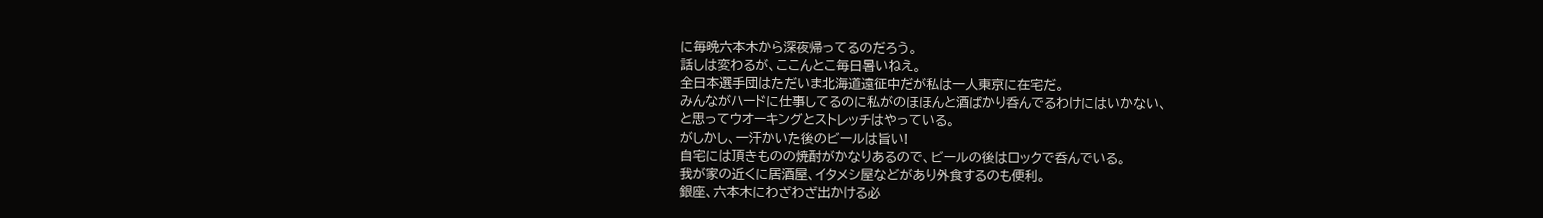に毎晩六本木から深夜帰ってるのだろう。
話しは変わるが、ここんとこ毎日暑いねえ。
全日本選手団はただいま北海道遠征中だが私は一人東京に在宅だ。
みんながハードに仕事してるのに私がのほほんと酒ばかり呑んでるわけにはいかない、
と思ってウオーキングとストレッチはやっている。
がしかし、一汗かいた後のビールは旨い!
自宅には頂きものの焼酎がかなりあるので、ビールの後はロックで呑んでいる。
我が家の近くに居酒屋、イタメシ屋などがあり外食するのも便利。
銀座、六本木にわざわざ出かける必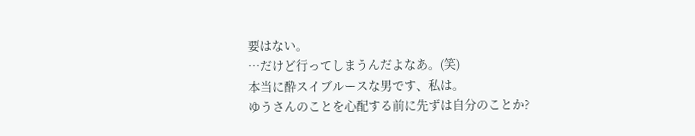要はない。
…だけど行ってしまうんだよなあ。(笑)
本当に酔スイブルースな男です、私は。
ゆうさんのことを心配する前に先ずは自分のことか?